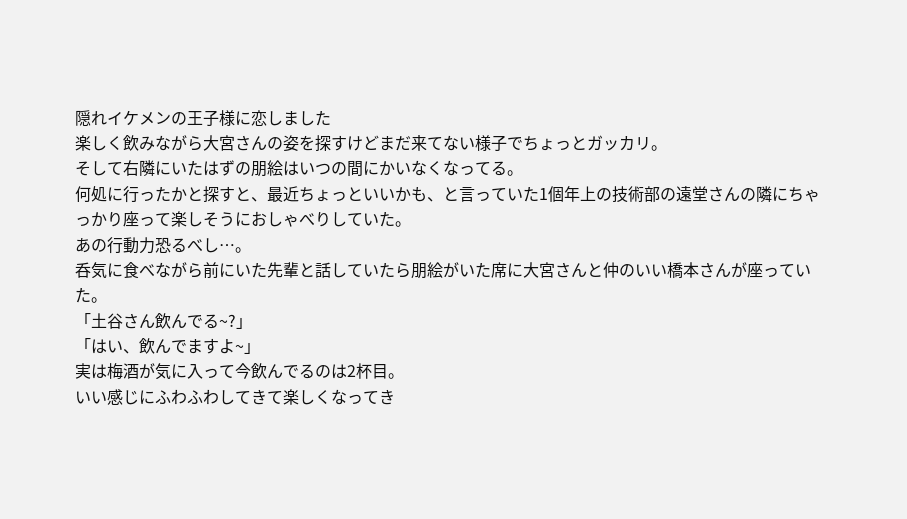隠れイケメンの王子様に恋しました
楽しく飲みながら大宮さんの姿を探すけどまだ来てない様子でちょっとガッカリ。
そして右隣にいたはずの朋絵はいつの間にかいなくなってる。
何処に行ったかと探すと、最近ちょっといいかも、と言っていた1個年上の技術部の遠堂さんの隣にちゃっかり座って楽しそうにおしゃべりしていた。
あの行動力恐るべし…。
呑気に食べながら前にいた先輩と話していたら朋絵がいた席に大宮さんと仲のいい橋本さんが座っていた。
「土谷さん飲んでる~?」
「はい、飲んでますよ~」
実は梅酒が気に入って今飲んでるのは2杯目。
いい感じにふわふわしてきて楽しくなってき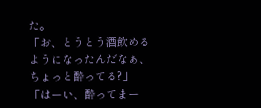た。
「お、とうとう酒飲めるようになったんだなぁ、ちょっと酔ってる?」
「はーい、酔ってまー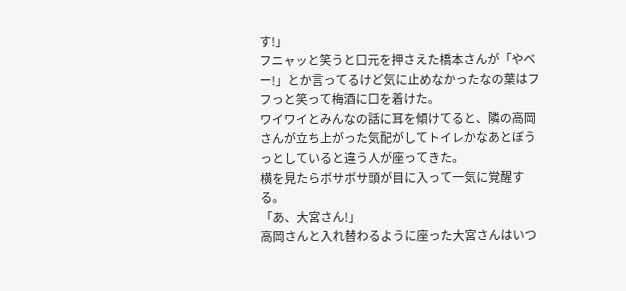す!」
フニャッと笑うと口元を押さえた橋本さんが「やべー!」とか言ってるけど気に止めなかったなの葉はフフっと笑って梅酒に口を着けた。
ワイワイとみんなの話に耳を傾けてると、隣の高岡さんが立ち上がった気配がしてトイレかなあとぼうっとしていると違う人が座ってきた。
横を見たらボサボサ頭が目に入って一気に覚醒する。
「あ、大宮さん!」
高岡さんと入れ替わるように座った大宮さんはいつ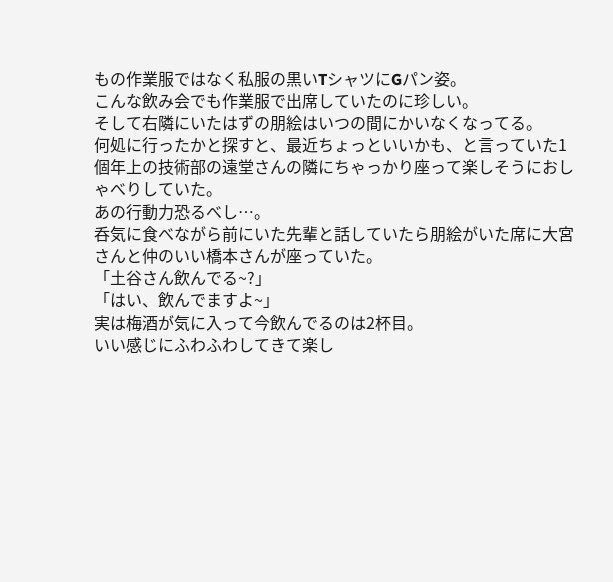もの作業服ではなく私服の黒いTシャツにGパン姿。
こんな飲み会でも作業服で出席していたのに珍しい。
そして右隣にいたはずの朋絵はいつの間にかいなくなってる。
何処に行ったかと探すと、最近ちょっといいかも、と言っていた1個年上の技術部の遠堂さんの隣にちゃっかり座って楽しそうにおしゃべりしていた。
あの行動力恐るべし…。
呑気に食べながら前にいた先輩と話していたら朋絵がいた席に大宮さんと仲のいい橋本さんが座っていた。
「土谷さん飲んでる~?」
「はい、飲んでますよ~」
実は梅酒が気に入って今飲んでるのは2杯目。
いい感じにふわふわしてきて楽し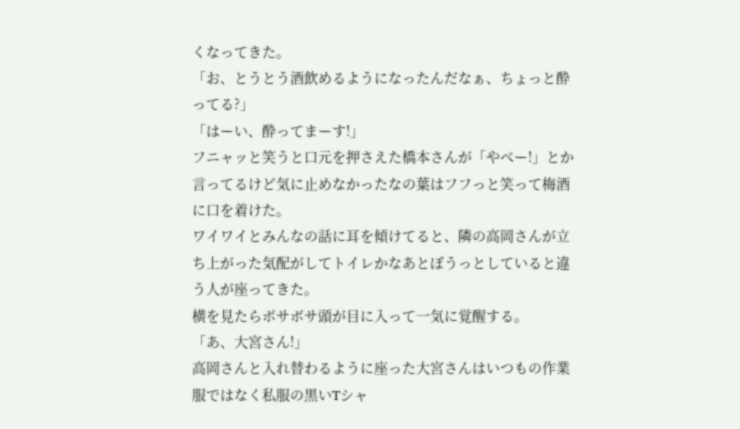くなってきた。
「お、とうとう酒飲めるようになったんだなぁ、ちょっと酔ってる?」
「はーい、酔ってまーす!」
フニャッと笑うと口元を押さえた橋本さんが「やべー!」とか言ってるけど気に止めなかったなの葉はフフっと笑って梅酒に口を着けた。
ワイワイとみんなの話に耳を傾けてると、隣の高岡さんが立ち上がった気配がしてトイレかなあとぼうっとしていると違う人が座ってきた。
横を見たらボサボサ頭が目に入って一気に覚醒する。
「あ、大宮さん!」
高岡さんと入れ替わるように座った大宮さんはいつもの作業服ではなく私服の黒いTシャ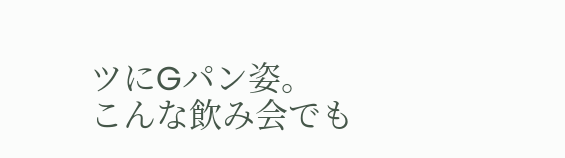ツにGパン姿。
こんな飲み会でも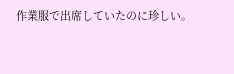作業服で出席していたのに珍しい。